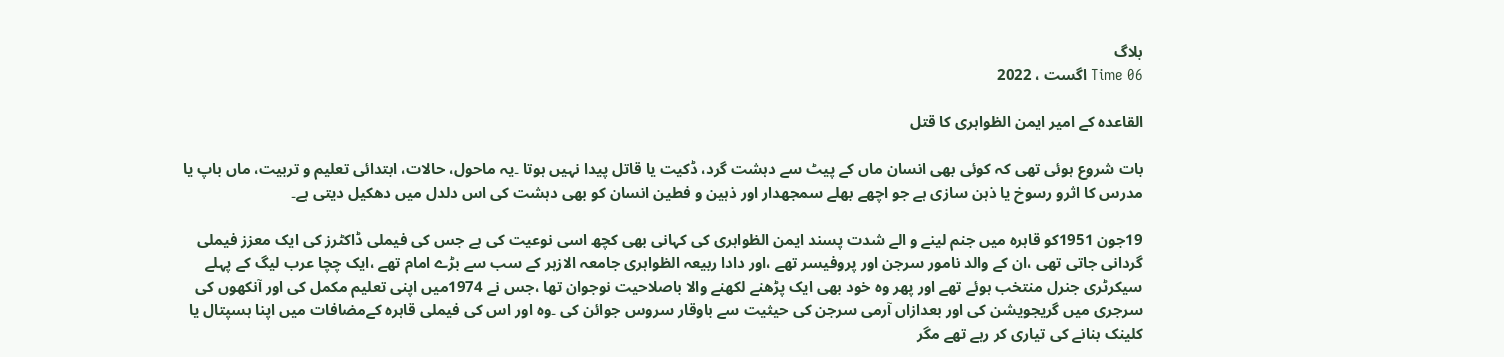بلاگ
Time 06 اگست ، 2022

القاعدہ کے امیر ایمن الظواہری کا قتل

بات شروع ہوئی تھی کہ کوئی بھی انسان ماں کے پیٹ سے دہشت گرد، ڈکیت یا قاتل پیدا نہیں ہوتا ۔یہ ماحول، حالات، ابتدائی تعلیم و تربیت، ماں باپ یا مدرس کا اثرو رسوخ یا ذہن سازی ہے جو اچھے بھلے سمجھدار اور ذہین و فطین انسان کو بھی دہشت کی اس دلدل میں دھکیل دیتی ہے۔

19جون 1951کو قاہرہ میں جنم لینے و الے شدت پسند ایمن الظواہری کی کہانی بھی کچھ اسی نوعیت کی ہے جس کی فیملی ڈاکٹرز کی ایک معزز فیملی گردانی جاتی تھی ،ان کے والد نامور سرجن اور پروفیسر تھے ،اور دادا ربیعہ الظواہری جامعہ الازہر کے سب سے بڑے امام تھے ،ایک چچا عرب لیگ کے پہلے سیکرٹری جنرل منتخب ہوئے تھے اور پھر وہ خود بھی ایک پڑھنے لکھنے والا باصلاحیت نوجوان تھا ،جس نے 1974میں اپنی تعلیم مکمل کی اور آنکھوں کی سرجری میں گریجویشن کی اور بعدازاں آرمی سرجن کی حیثیت سے باوقار سروس جوائن کی ۔وہ اور اس کی فیملی قاہرہ کےمضافات میں اپنا ہسپتال یا کلینک بنانے کی تیاری کر رہے تھے مگر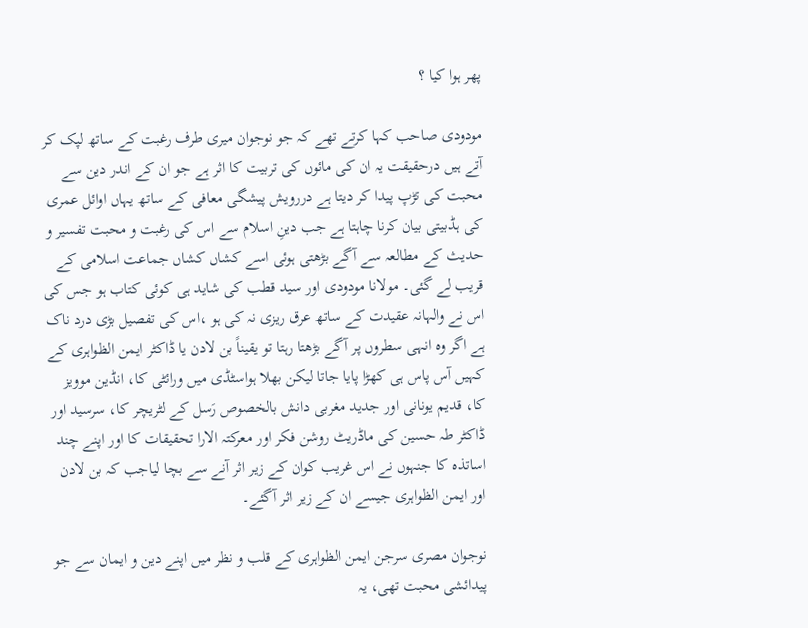پھر ہوا کیا ؟

مودودی صاحب کہا کرتے تھے کہ جو نوجوان میری طرف رغبت کے ساتھ لپک کر آتے ہیں درحقیقت یہ ان کی مائوں کی تربیت کا اثر ہے جو ان کے اندر دین سے محبت کی تڑپ پیدا کر دیتا ہے دررویش پیشگی معافی کے ساتھ یہاں اوائل عمری کی ہڈبیتی بیان کرنا چاہتا ہے جب دینِ اسلام سے اس کی رغبت و محبت تفسیر و حدیث کے مطالعہ سے آگے بڑھتی ہوئی اسے کشاں کشاں جماعت اسلامی کے قریب لے گئی۔ مولانا مودودی اور سید قطب کی شاید ہی کوئی کتاب ہو جس کی اس نے والہانہ عقیدت کے ساتھ عرق ریزی نہ کی ہو ،اس کی تفصیل بڑی درد ناک ہے اگر وہ انہی سطروں پر آگے بڑھتا رہتا تو یقیناً بن لادن یا ڈاکٹر ایمن الظواہری کے کہیں آس پاس ہی کھڑا پایا جاتا لیکن بھلا ہواسٹڈی میں ورائٹی کا، انڈین موویز کا، قدیم یونانی اور جدید مغربی دانش بالخصوص رَسل کے لٹریچر کا، سرسید اور ڈاکٹر طہ حسین کی ماڈریٹ روشن فکر اور معرکتہ الارا تحقیقات کا اور اپنے چند اساتذہ کا جنہوں نے اس غریب کوان کے زیر اثر آنے سے بچا لیاجب کہ بن لادن اور ایمن الظواہری جیسے ان کے زیر اثر آگئے۔

نوجوان مصری سرجن ایمن الظواہری کے قلب و نظر میں اپنے دین و ایمان سے جو پیدائشی محبت تھی، یہ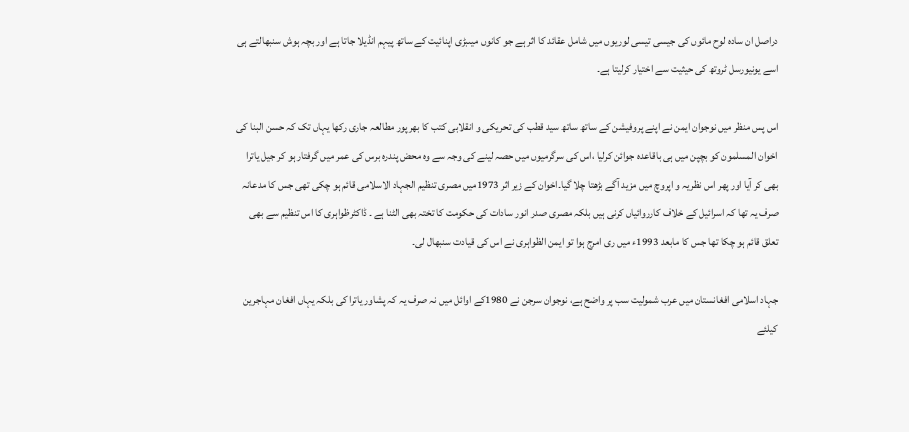دراصل ان سادہ لوح مائوں کی جیسی تیسی لوریوں میں شامل عقائد کا اثر ہے جو کانوں میںبڑی اپنائیت کے ساتھ پیہم انڈیلا جاتا ہے اور بچہ ہوش سنبھالتے ہی اسے یونیورسل ٹروتھ کی حیثیت سے اختیار کرلیتا ہے۔

اس پس منظر میں نوجوان ایمن نے اپنے پروفیشن کے ساتھ ساتھ سید قطب کی تحریکی و انقلابی کتب کا بھرپور مطالعہ جاری رکھا یہاں تک کہ حسن البنا کی اخوان المسلمون کو بچپن میں ہی باقاعدہ جوائن کرلیا ،اس کی سرگرمیوں میں حصہ لینے کی وجہ سے وہ محض پندرہ برس کی عمر میں گرفتار ہو کر جیل یاترا بھی کر آیا اور پھر اس نظریہ و اپروچ میں مزید آگے بڑھتا چلا گیا۔اخوان کے زیر اثر 1973میں مصری تنظیم الجہاد الاسلامی قائم ہو چکی تھی جس کا مدعانہ صرف یہ تھا کہ اسرائیل کے خلاف کارروائیاں کرنی ہیں بلکہ مصری صدر انور سادات کی حکومت کا تختہ بھی الٹنا ہے ۔ ڈاکٹرظواہری کا اس تنظیم سے بھی تعلق قائم ہو چکا تھا جس کا مابعد 1993ء میں ری امرج ہوا تو ایمن الظواہری نے اس کی قیادت سنبھال لی۔

جہاد اسلامی افغانستان میں عرب شمولیت سب پر واضح ہے، نوجوان سرجن نے 1980کے اوائل میں نہ صرف یہ کہ پشاور یاترا کی بلکہ یہاں افغان مہاجرین کیلئے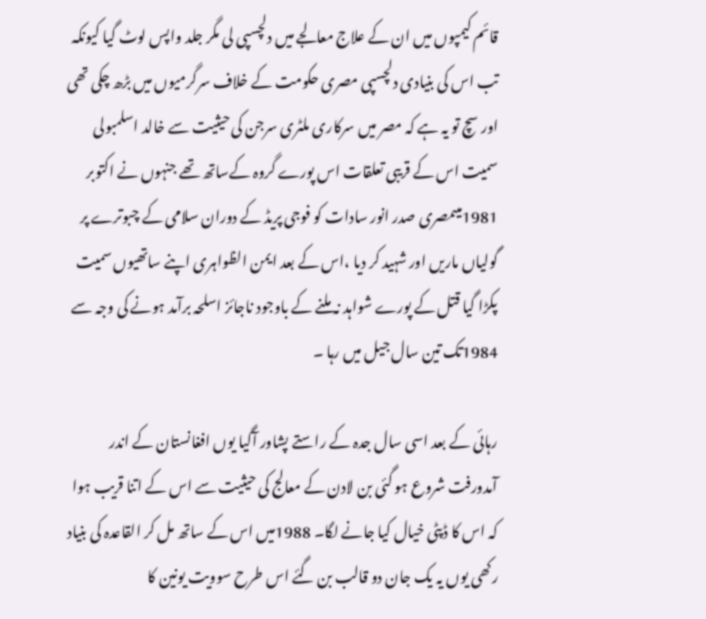قائم کیمپوں میں ان کے علاج معالجے میں دلچسپی لی مگر جلد واپس لوٹ گیا کیونکہ تب اس کی بنیادی دلچسپی مصری حکومت کے خلاف سرگرمیوں میں بڑھ چکی تھی اور سچ تو یہ ہے کہ مصر میں سرکاری ملٹری سرجن کی حیثیت سے خالد اسلمبولی سمیت اس کے قریبی تعلقات اس پورے گروہ کےساتھ تھے جنہوں نے اکتوبر 1981میںمصری صدر انور سادات کو فوجی پریڈ کے دوران سلامی کے چبوترے پر گولیاں ماریں اور شہید کر دیا ،اس کے بعد ایمن الظواہری اپنے ساتھیوں سمیت پکڑا گیا قتل کے پورے شواہد نہ ملنے کے باوجود ناجائز اسلحہ برآمد ہونے کی وجہ سے 1984تک تین سال جیل میں رہا ۔

رہائی کے بعد اسی سال جدہ کے راستے پشاور آگیا یوں افغانستان کے اندر آمدورفت شروع ہو گئی بن لادن کے معالج کی حیثیت سے اس کے اتنا قریب ہوا کہ اس کا ڈپٹی خیال کیا جانے لگا۔ 1988میں اس کے ساتھ مل کر القاعدہ کی بنیاد رکھی یوں یہ یک جان دو قالب بن گئے اس طرح سوویت یونین کا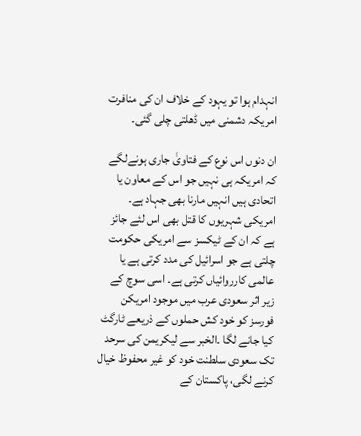انہدام ہوا تو یہود کے خلاف ان کی منافرت امریکہ دشمنی میں ڈھلتی چلی گئی۔

ان دنوں اس نوع کے فتاویٰ جاری ہونےلگے کہ امریکہ ہی نہیں جو اس کے معاون یا اتحادی ہیں انہیں مارنا بھی جہاد ہے۔ امریکی شہریوں کا قتل بھی اس لئے جائز ہے کہ ان کے ٹیکسز سے امریکی حکومت چلتی ہے جو اسرائیل کی مدد کرتی ہے یا عالمی کارروائیاں کرتی ہے۔ اسی سوچ کے زیر اثر سعودی عرب میں موجود امریکن فورسز کو خود کش حملوں کے ذریعے ٹارگٹ کیا جانے لگا ۔الخبر سے لیکریمن کی سرحد تک سعودی سلطنت خود کو غیر محفوظ خیال کرنے لگی، پاکستان کے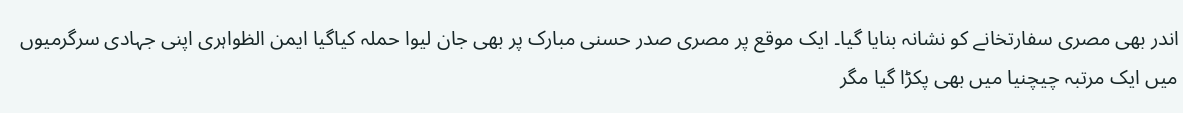اندر بھی مصری سفارتخانے کو نشانہ بنایا گیا۔ ایک موقع پر مصری صدر حسنی مبارک پر بھی جان لیوا حملہ کیاگیا ایمن الظواہری اپنی جہادی سرگرمیوں میں ایک مرتبہ چیچنیا میں بھی پکڑا گیا مگر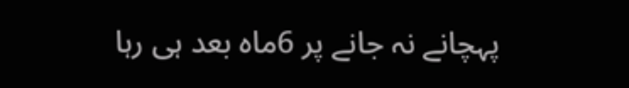پہچانے نہ جانے پر 6ماہ بعد ہی رہا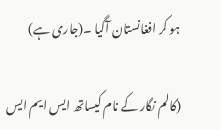ہو کر افغانستان آگیا ۔(جاری ہے)

(کالم نگار کے نام کیساتھ ایس ایم ایس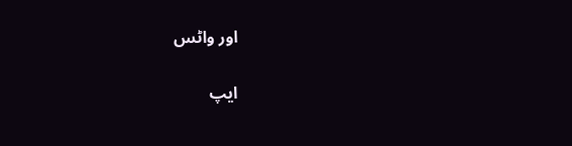اور واٹس

ایپ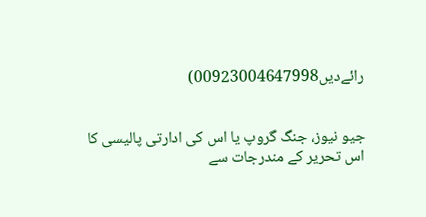رائےدیں00923004647998)


جیو نیوز، جنگ گروپ یا اس کی ادارتی پالیسی کا اس تحریر کے مندرجات سے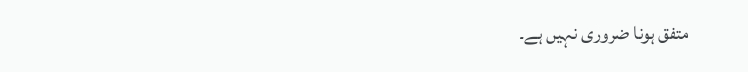متفق ہونا ضروری نہیں ہے۔